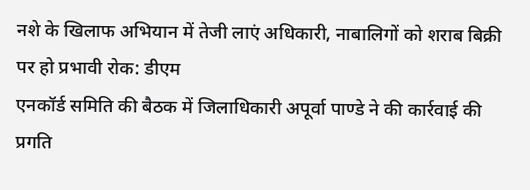नशे के खिलाफ अभियान में तेजी लाएं अधिकारी, नाबालिगों को शराब बिक्री पर हो प्रभावी रोक: डीएम
एनकॉर्ड समिति की बैठक में जिलाधिकारी अपूर्वा पाण्डे ने की कार्रवाई की प्रगति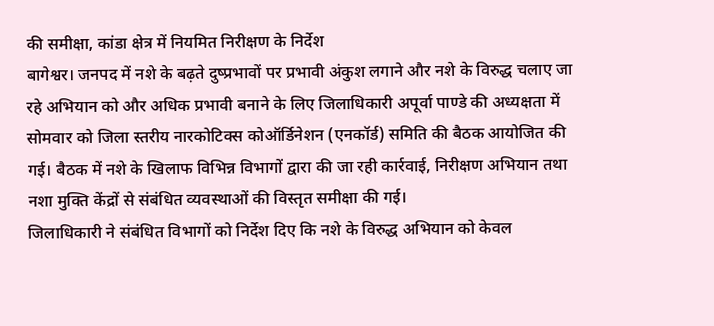की समीक्षा, कांडा क्षेत्र में नियमित निरीक्षण के निर्देश
बागेश्वर। जनपद में नशे के बढ़ते दुष्प्रभावों पर प्रभावी अंकुश लगाने और नशे के विरुद्ध चलाए जा रहे अभियान को और अधिक प्रभावी बनाने के लिए जिलाधिकारी अपूर्वा पाण्डे की अध्यक्षता में सोमवार को जिला स्तरीय नारकोटिक्स कोऑर्डिनेशन (एनकॉर्ड) समिति की बैठक आयोजित की गई। बैठक में नशे के खिलाफ विभिन्न विभागों द्वारा की जा रही कार्रवाई, निरीक्षण अभियान तथा नशा मुक्ति केंद्रों से संबंधित व्यवस्थाओं की विस्तृत समीक्षा की गई।
जिलाधिकारी ने संबंधित विभागों को निर्देश दिए कि नशे के विरुद्ध अभियान को केवल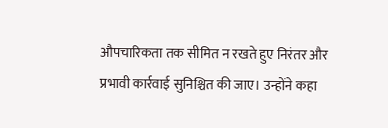औपचारिकता तक सीमित न रखते हुए निरंतर और प्रभावी कार्रवाई सुनिश्चित की जाए। उन्होंने कहा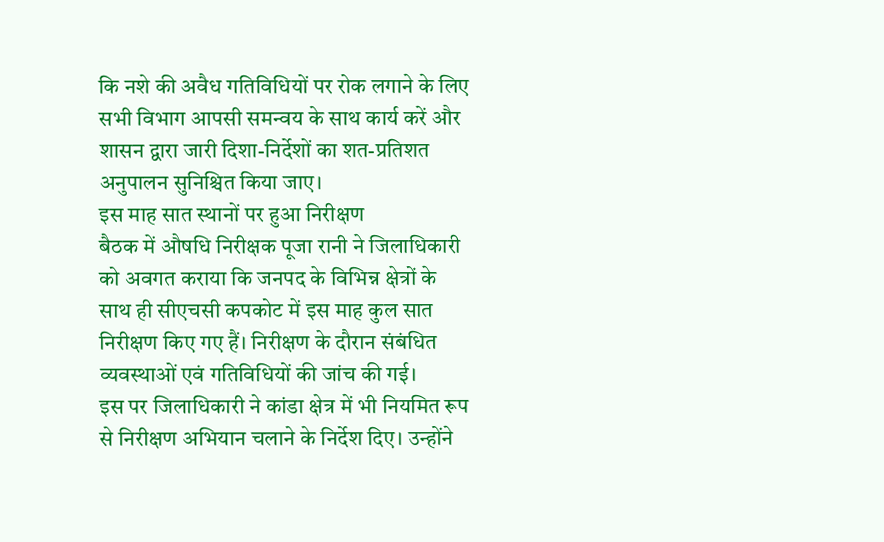कि नशे की अवैध गतिविधियों पर रोक लगाने के लिए सभी विभाग आपसी समन्वय के साथ कार्य करें और शासन द्वारा जारी दिशा-निर्देशों का शत-प्रतिशत अनुपालन सुनिश्चित किया जाए।
इस माह सात स्थानों पर हुआ निरीक्षण
बैठक में औषधि निरीक्षक पूजा रानी ने जिलाधिकारी को अवगत कराया कि जनपद के विभिन्न क्षेत्रों के साथ ही सीएचसी कपकोट में इस माह कुल सात निरीक्षण किए गए हैं। निरीक्षण के दौरान संबंधित व्यवस्थाओं एवं गतिविधियों की जांच की गई।
इस पर जिलाधिकारी ने कांडा क्षेत्र में भी नियमित रूप से निरीक्षण अभियान चलाने के निर्देश दिए। उन्होंने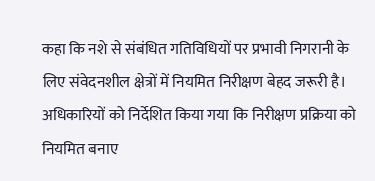कहा कि नशे से संबंधित गतिविधियों पर प्रभावी निगरानी के लिए संवेदनशील क्षेत्रों में नियमित निरीक्षण बेहद जरूरी है। अधिकारियों को निर्देशित किया गया कि निरीक्षण प्रक्रिया को नियमित बनाए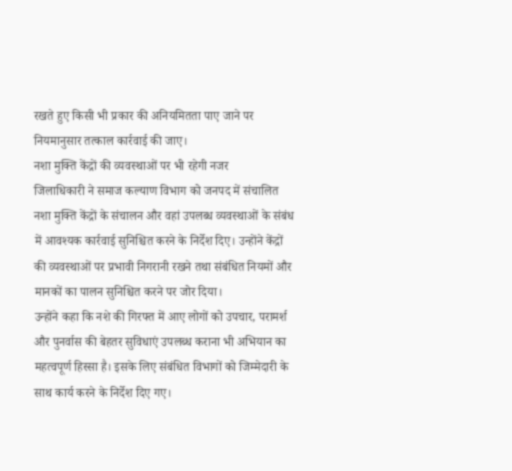रखते हुए किसी भी प्रकार की अनियमितता पाए जाने पर नियमानुसार तत्काल कार्रवाई की जाए।
नशा मुक्ति केंद्रों की व्यवस्थाओं पर भी रहेगी नजर
जिलाधिकारी ने समाज कल्याण विभाग को जनपद में संचालित नशा मुक्ति केंद्रों के संचालन और वहां उपलब्ध व्यवस्थाओं के संबंध में आवश्यक कार्रवाई सुनिश्चित करने के निर्देश दिए। उन्होंने केंद्रों की व्यवस्थाओं पर प्रभावी निगरानी रखने तथा संबंधित नियमों और मानकों का पालन सुनिश्चित करने पर जोर दिया।
उन्होंने कहा कि नशे की गिरफ्त में आए लोगों को उपचार, परामर्श और पुनर्वास की बेहतर सुविधाएं उपलब्ध कराना भी अभियान का महत्वपूर्ण हिस्सा है। इसके लिए संबंधित विभागों को जिम्मेदारी के साथ कार्य करने के निर्देश दिए गए।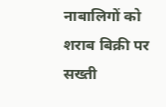नाबालिगों को शराब बिक्री पर सख्ती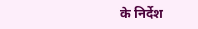के निर्देश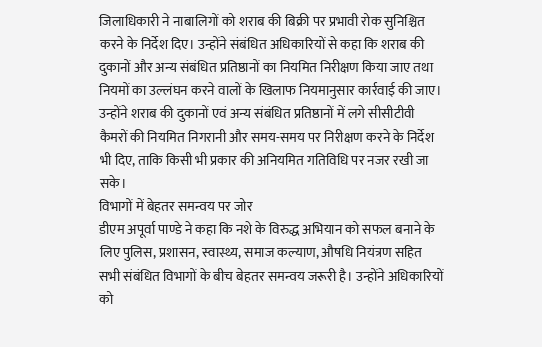जिलाधिकारी ने नाबालिगों को शराब की बिक्री पर प्रभावी रोक सुनिश्चित करने के निर्देश दिए। उन्होंने संबंधित अधिकारियों से कहा कि शराब की दुकानों और अन्य संबंधित प्रतिष्ठानों का नियमित निरीक्षण किया जाए तथा नियमों का उल्लंघन करने वालों के खिलाफ नियमानुसार कार्रवाई की जाए।
उन्होंने शराब की दुकानों एवं अन्य संबंधित प्रतिष्ठानों में लगे सीसीटीवी कैमरों की नियमित निगरानी और समय-समय पर निरीक्षण करने के निर्देश भी दिए, ताकि किसी भी प्रकार की अनियमित गतिविधि पर नजर रखी जा सके।
विभागों में बेहतर समन्वय पर जोर
डीएम अपूर्वा पाण्डे ने कहा कि नशे के विरुद्ध अभियान को सफल बनाने के लिए पुलिस, प्रशासन, स्वास्थ्य, समाज कल्याण, औषधि नियंत्रण सहित सभी संबंधित विभागों के बीच बेहतर समन्वय जरूरी है। उन्होंने अधिकारियों को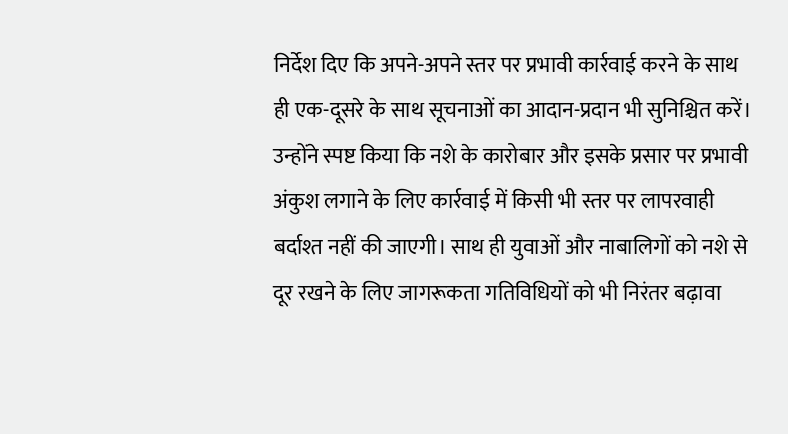निर्देश दिए कि अपने-अपने स्तर पर प्रभावी कार्रवाई करने के साथ ही एक-दूसरे के साथ सूचनाओं का आदान-प्रदान भी सुनिश्चित करें।
उन्होंने स्पष्ट किया कि नशे के कारोबार और इसके प्रसार पर प्रभावी अंकुश लगाने के लिए कार्रवाई में किसी भी स्तर पर लापरवाही बर्दाश्त नहीं की जाएगी। साथ ही युवाओं और नाबालिगों को नशे से दूर रखने के लिए जागरूकता गतिविधियों को भी निरंतर बढ़ावा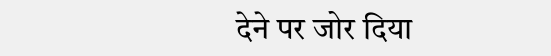देने पर जोर दिया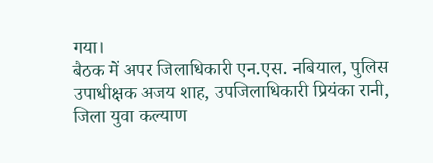गया।
बैठक में अपर जिलाधिकारी एन.एस. नबियाल, पुलिस उपाधीक्षक अजय शाह, उपजिलाधिकारी प्रियंका रानी, जिला युवा कल्याण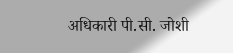अधिकारी पी.सी. जोशी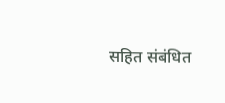सहित संबंधित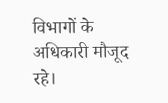विभागों के अधिकारी मौजूद रहे।